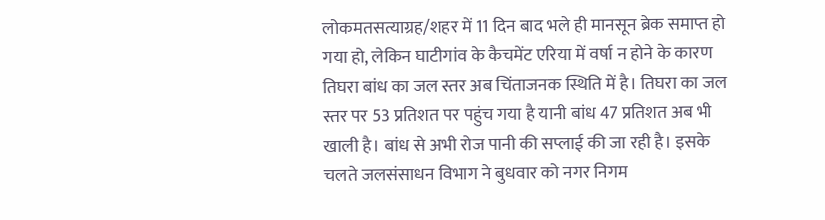लोकमतसत्याग्रह/शहर में 11 दिन बाद भले ही मानसून ब्रेक समाप्त हो गया हो, लेकिन घाटीगांव के कैचमेंट एरिया में वर्षा न होने के कारण तिघरा बांध का जल स्तर अब चिंताजनक स्थिति में है। तिघरा का जल स्तर पर 53 प्रतिशत पर पहुंच गया है यानी बांध 47 प्रतिशत अब भी खाली है। बांध से अभी रोज पानी की सप्लाई की जा रही है। इसके चलते जलसंसाधन विभाग ने बुधवार को नगर निगम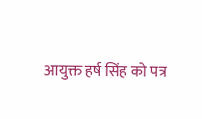आयुक्त हर्ष सिंह को पत्र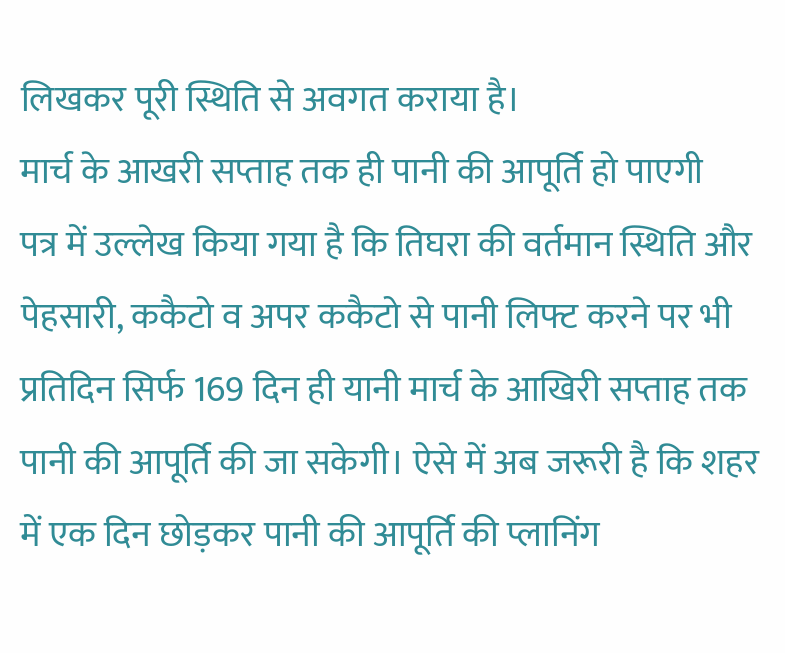लिखकर पूरी स्थिति से अवगत कराया है।
मार्च के आखरी सप्ताह तक ही पानी की आपूर्ति हो पाएगी
पत्र में उल्लेख किया गया है कि तिघरा की वर्तमान स्थिति और पेहसारी, ककैटो व अपर ककैटो से पानी लिफ्ट करने पर भी प्रतिदिन सिर्फ 169 दिन ही यानी मार्च के आखिरी सप्ताह तक पानी की आपूर्ति की जा सकेगी। ऐसे में अब जरूरी है कि शहर में एक दिन छोड़कर पानी की आपूर्ति की प्लानिंग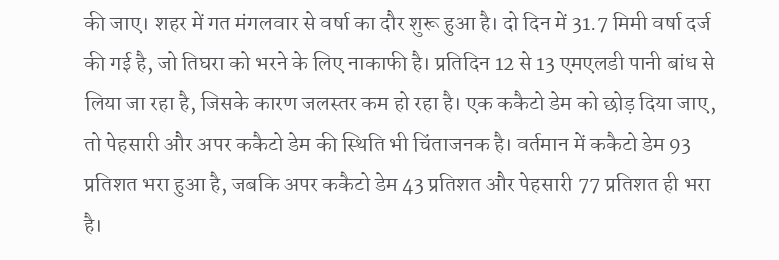की जाए। शहर में गत मंगलवार से वर्षा का दौर शुरू हुआ है। दो दिन में 31.7 मिमी वर्षा दर्ज की गई है, जो तिघरा को भरने के लिए नाकाफी है। प्रतिदिन 12 से 13 एमएलडी पानी बांध से लिया जा रहा है, जिसके कारण जलस्तर कम हो रहा है। एक ककैटो डेम को छोड़ दिया जाए, तो पेहसारी और अपर ककैटो डेम की स्थिति भी चिंताजनक है। वर्तमान में ककैटो डेम 93 प्रतिशत भरा हुआ है, जबकि अपर ककैटो डेम 43 प्रतिशत और पेहसारी 77 प्रतिशत ही भरा है।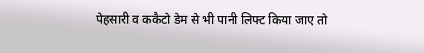पेहसारी व ककैटो डेम से भी पानी लिफ्ट किया जाए तो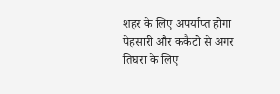शहर के लिए अपर्याप्त होगा
पेहसारी और ककैटो से अगर तिघरा के लिए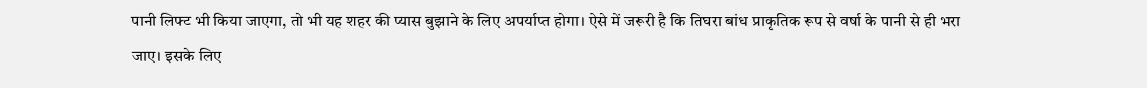पानी लिफ्ट भी किया जाएगा, तो भी यह शहर की प्यास बुझाने के लिए अपर्याप्त होगा। ऐसे में जरूरी है कि तिघरा बांध प्राकृतिक रूप से वर्षा के पानी से ही भरा जाए। इसके लिए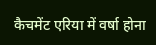कैचमेंट एरिया में वर्षा होना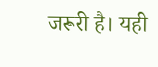जरूरी है। यही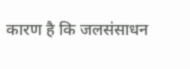कारण है कि जलसंसाधन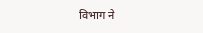विभाग ने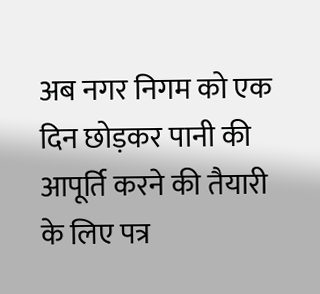अब नगर निगम को एक दिन छोड़कर पानी की आपूर्ति करने की तैयारी के लिए पत्र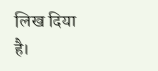लिख दिया है।